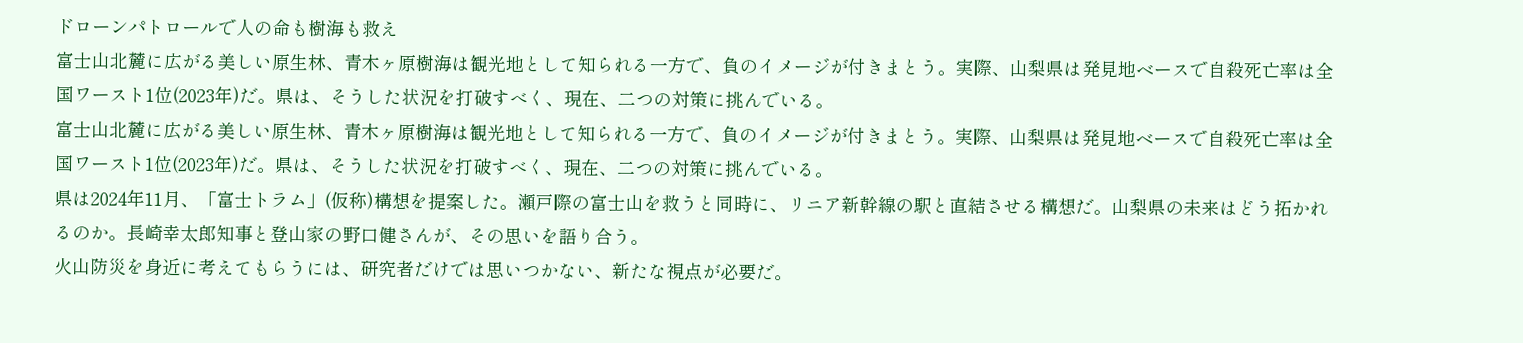ドローンパトロールで人の命も樹海も救え
富士山北麓に広がる美しい原生林、青木ヶ原樹海は観光地として知られる一方で、負のイメージが付きまとう。実際、山梨県は発見地ベースで自殺死亡率は全国ワースト1位(2023年)だ。県は、そうした状況を打破すべく、現在、二つの対策に挑んでいる。
富士山北麓に広がる美しい原生林、青木ヶ原樹海は観光地として知られる一方で、負のイメージが付きまとう。実際、山梨県は発見地ベースで自殺死亡率は全国ワースト1位(2023年)だ。県は、そうした状況を打破すべく、現在、二つの対策に挑んでいる。
県は2024年11月、「富士トラム」(仮称)構想を提案した。瀬戸際の富士山を救うと同時に、リニア新幹線の駅と直結させる構想だ。山梨県の未来はどう拓かれるのか。長崎幸太郎知事と登山家の野口健さんが、その思いを語り合う。
火山防災を身近に考えてもらうには、研究者だけでは思いつかない、新たな視点が必要だ。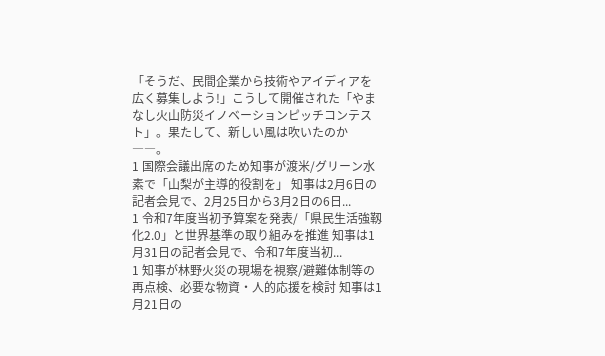「そうだ、民間企業から技術やアイディアを広く募集しよう!」こうして開催された「やまなし火山防災イノベーションピッチコンテスト」。果たして、新しい風は吹いたのか――。
1 国際会議出席のため知事が渡米/グリーン水素で「山梨が主導的役割を」 知事は2月6日の記者会見で、2月25日から3月2日の6日...
1 令和7年度当初予算案を発表/「県民生活強靱化2.0」と世界基準の取り組みを推進 知事は1月31日の記者会見で、令和7年度当初...
1 知事が林野火災の現場を視察/避難体制等の再点検、必要な物資・人的応援を検討 知事は1月21日の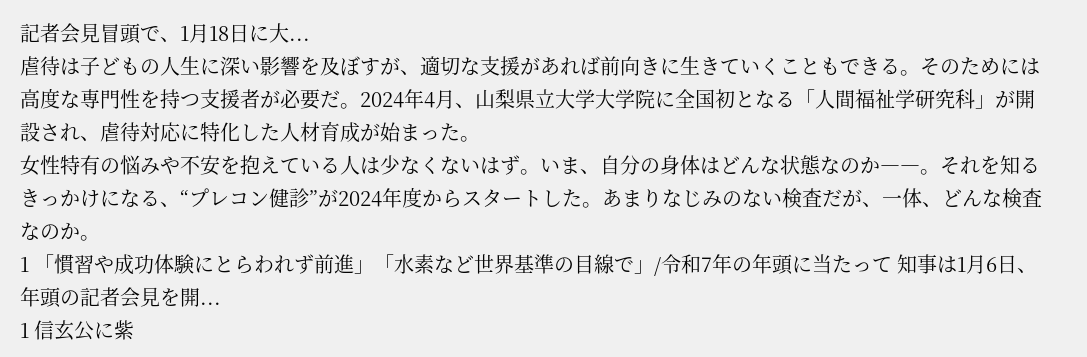記者会見冒頭で、1月18日に大...
虐待は子どもの人生に深い影響を及ぼすが、適切な支援があれば前向きに生きていくこともできる。そのためには高度な専門性を持つ支援者が必要だ。2024年4月、山梨県立大学大学院に全国初となる「人間福祉学研究科」が開設され、虐待対応に特化した人材育成が始まった。
女性特有の悩みや不安を抱えている人は少なくないはず。いま、自分の身体はどんな状態なのか――。それを知るきっかけになる、“プレコン健診”が2024年度からスタートした。あまりなじみのない検査だが、一体、どんな検査なのか。
1 「慣習や成功体験にとらわれず前進」「水素など世界基準の目線で」/令和7年の年頭に当たって 知事は1月6日、年頭の記者会見を開...
1 信玄公に紫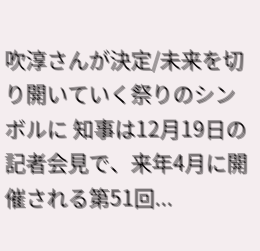吹淳さんが決定/未来を切り開いていく祭りのシンボルに 知事は12月19日の記者会見で、来年4月に開催される第51回...